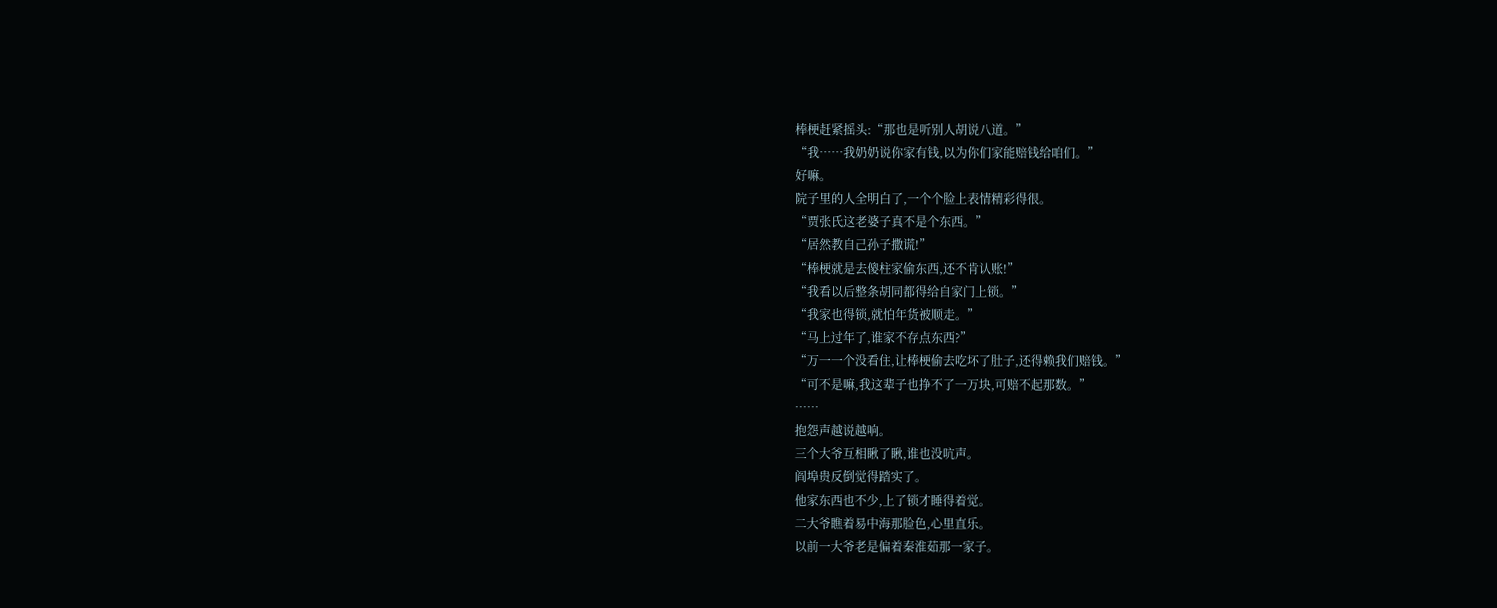棒梗赶紧摇头:“那也是听别人胡说八道。”
“我……我奶奶说你家有钱,以为你们家能赔钱给咱们。”
好嘛。
院子里的人全明白了,一个个脸上表情精彩得很。
“贾张氏这老婆子真不是个东西。”
“居然教自己孙子撒谎!”
“棒梗就是去傻柱家偷东西,还不肯认账!”
“我看以后整条胡同都得给自家门上锁。”
“我家也得锁,就怕年货被顺走。”
“马上过年了,谁家不存点东西?”
“万一一个没看住,让棒梗偷去吃坏了肚子,还得赖我们赔钱。”
“可不是嘛,我这辈子也挣不了一万块,可赔不起那数。”
……
抱怨声越说越响。
三个大爷互相瞅了瞅,谁也没吭声。
阎埠贵反倒觉得踏实了。
他家东西也不少,上了锁才睡得着觉。
二大爷瞧着易中海那脸色,心里直乐。
以前一大爷老是偏着秦淮茹那一家子。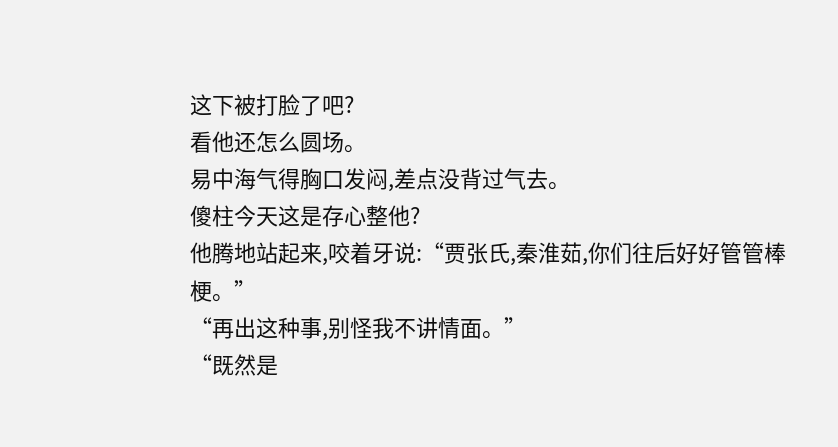这下被打脸了吧?
看他还怎么圆场。
易中海气得胸口发闷,差点没背过气去。
傻柱今天这是存心整他?
他腾地站起来,咬着牙说:“贾张氏,秦淮茹,你们往后好好管管棒梗。”
“再出这种事,别怪我不讲情面。”
“既然是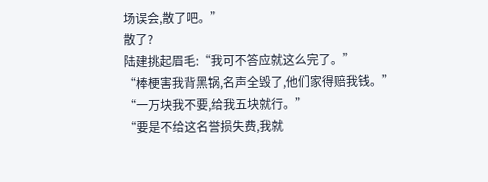场误会,散了吧。”
散了?
陆建挑起眉毛:“我可不答应就这么完了。”
“棒梗害我背黑锅,名声全毁了,他们家得赔我钱。”
“一万块我不要,给我五块就行。”
“要是不给这名誉损失费,我就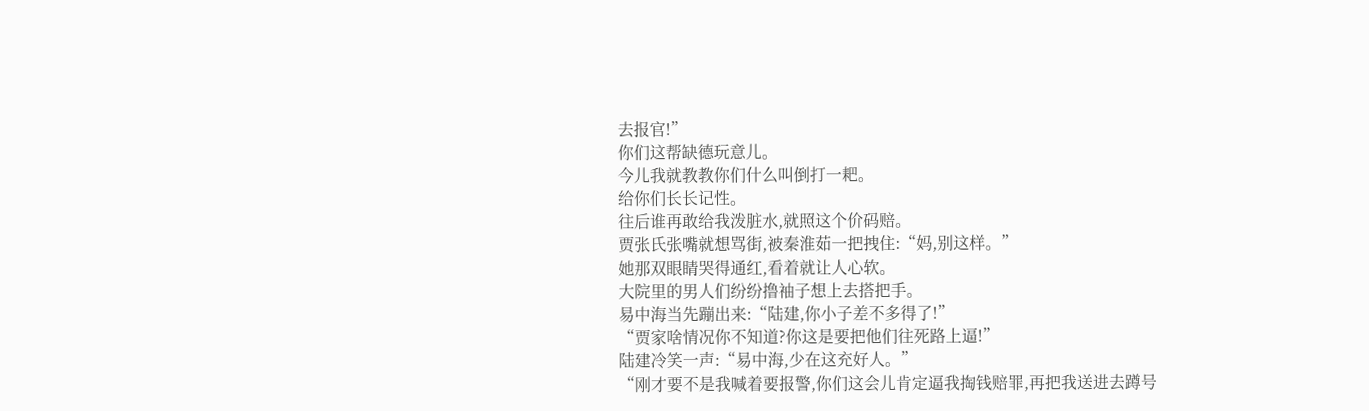去报官!”
你们这帮缺德玩意儿。
今儿我就教教你们什么叫倒打一耙。
给你们长长记性。
往后谁再敢给我泼脏水,就照这个价码赔。
贾张氏张嘴就想骂街,被秦淮茹一把拽住:“妈,别这样。”
她那双眼睛哭得通红,看着就让人心软。
大院里的男人们纷纷撸袖子想上去搭把手。
易中海当先蹦出来:“陆建,你小子差不多得了!”
“贾家啥情况你不知道?你这是要把他们往死路上逼!”
陆建冷笑一声:“易中海,少在这充好人。”
“刚才要不是我喊着要报警,你们这会儿肯定逼我掏钱赔罪,再把我送进去蹲号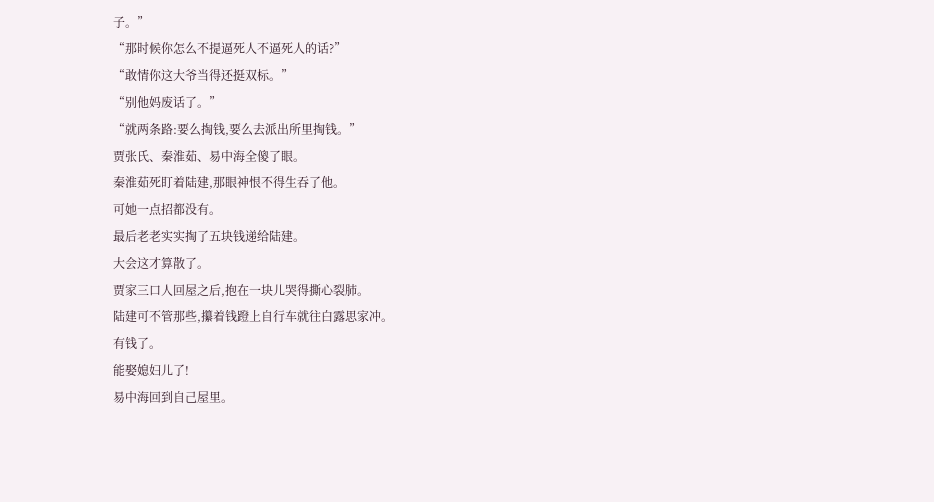子。”
“那时候你怎么不提逼死人不逼死人的话?”
“敢情你这大爷当得还挺双标。”
“别他妈废话了。”
“就两条路:要么掏钱,要么去派出所里掏钱。”
贾张氏、秦淮茹、易中海全傻了眼。
秦淮茹死盯着陆建,那眼神恨不得生吞了他。
可她一点招都没有。
最后老老实实掏了五块钱递给陆建。
大会这才算散了。
贾家三口人回屋之后,抱在一块儿哭得撕心裂肺。
陆建可不管那些,攥着钱蹬上自行车就往白露思家冲。
有钱了。
能娶媳妇儿了!
易中海回到自己屋里。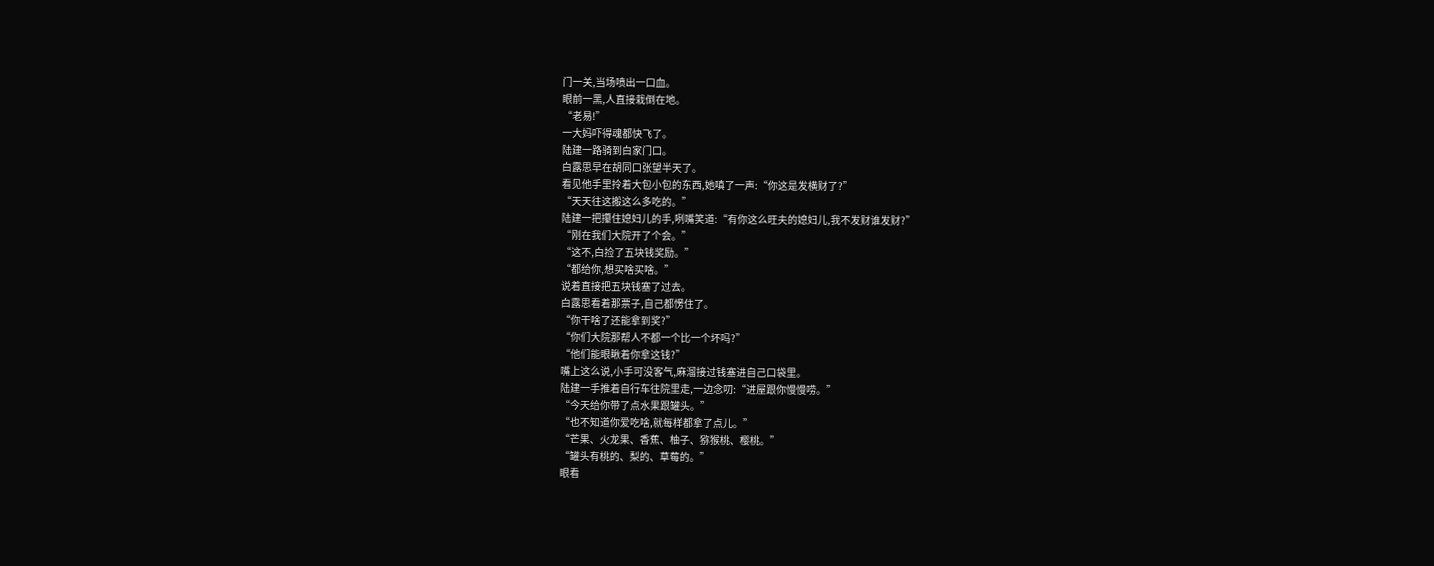门一关,当场喷出一口血。
眼前一黑,人直接栽倒在地。
“老易!”
一大妈吓得魂都快飞了。
陆建一路骑到白家门口。
白露思早在胡同口张望半天了。
看见他手里拎着大包小包的东西,她嗔了一声:“你这是发横财了?”
“天天往这搬这么多吃的。”
陆建一把攥住媳妇儿的手,咧嘴笑道:“有你这么旺夫的媳妇儿,我不发财谁发财?”
“刚在我们大院开了个会。”
“这不,白捡了五块钱奖励。”
“都给你,想买啥买啥。”
说着直接把五块钱塞了过去。
白露思看着那票子,自己都愣住了。
“你干啥了还能拿到奖?”
“你们大院那帮人不都一个比一个坏吗?”
“他们能眼瞅着你拿这钱?”
嘴上这么说,小手可没客气,麻溜接过钱塞进自己口袋里。
陆建一手推着自行车往院里走,一边念叨:“进屋跟你慢慢唠。”
“今天给你带了点水果跟罐头。”
“也不知道你爱吃啥,就每样都拿了点儿。”
“芒果、火龙果、香蕉、柚子、猕猴桃、樱桃。”
“罐头有桃的、梨的、草莓的。”
眼看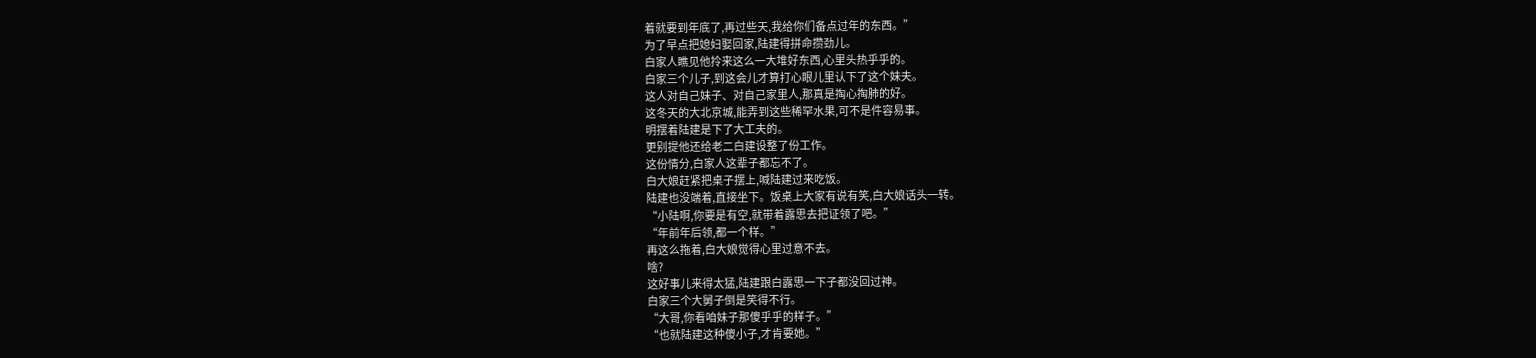着就要到年底了,再过些天,我给你们备点过年的东西。”
为了早点把媳妇娶回家,陆建得拼命攒劲儿。
白家人瞧见他拎来这么一大堆好东西,心里头热乎乎的。
白家三个儿子,到这会儿才算打心眼儿里认下了这个妹夫。
这人对自己妹子、对自己家里人,那真是掏心掏肺的好。
这冬天的大北京城,能弄到这些稀罕水果,可不是件容易事。
明摆着陆建是下了大工夫的。
更别提他还给老二白建设整了份工作。
这份情分,白家人这辈子都忘不了。
白大娘赶紧把桌子摆上,喊陆建过来吃饭。
陆建也没端着,直接坐下。饭桌上大家有说有笑,白大娘话头一转。
“小陆啊,你要是有空,就带着露思去把证领了吧。”
“年前年后领,都一个样。”
再这么拖着,白大娘觉得心里过意不去。
啥?
这好事儿来得太猛,陆建跟白露思一下子都没回过神。
白家三个大舅子倒是笑得不行。
“大哥,你看咱妹子那傻乎乎的样子。”
“也就陆建这种傻小子,才肯要她。”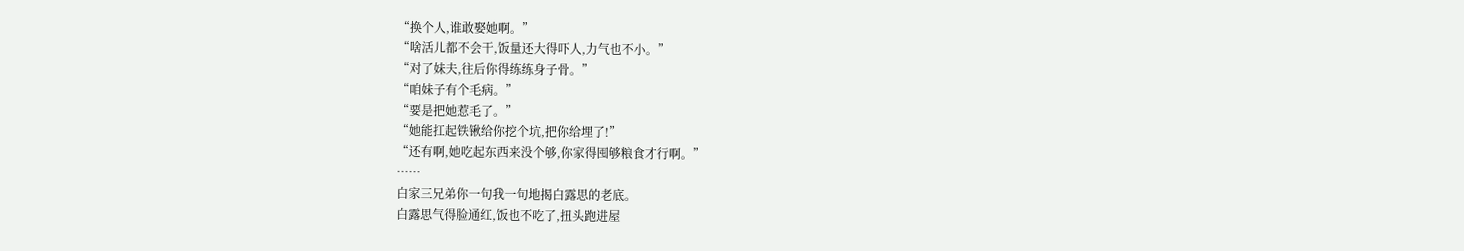“换个人,谁敢娶她啊。”
“啥活儿都不会干,饭量还大得吓人,力气也不小。”
“对了妹夫,往后你得练练身子骨。”
“咱妹子有个毛病。”
“要是把她惹毛了。”
“她能扛起铁锹给你挖个坑,把你给埋了!”
“还有啊,她吃起东西来没个够,你家得囤够粮食才行啊。”
……
白家三兄弟你一句我一句地揭白露思的老底。
白露思气得脸通红,饭也不吃了,扭头跑进屋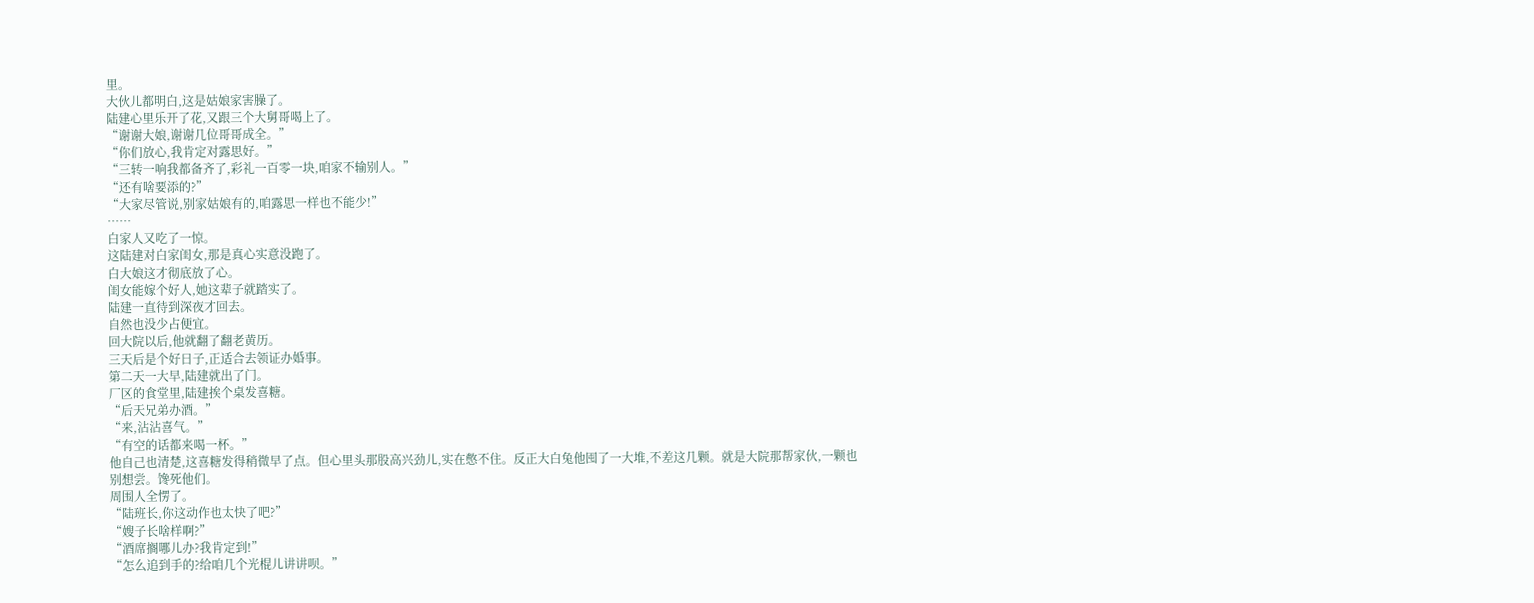里。
大伙儿都明白,这是姑娘家害臊了。
陆建心里乐开了花,又跟三个大舅哥喝上了。
“谢谢大娘,谢谢几位哥哥成全。”
“你们放心,我肯定对露思好。”
“三转一响我都备齐了,彩礼一百零一块,咱家不输别人。”
“还有啥要添的?”
“大家尽管说,别家姑娘有的,咱露思一样也不能少!”
……
白家人又吃了一惊。
这陆建对白家闺女,那是真心实意没跑了。
白大娘这才彻底放了心。
闺女能嫁个好人,她这辈子就踏实了。
陆建一直待到深夜才回去。
自然也没少占便宜。
回大院以后,他就翻了翻老黄历。
三天后是个好日子,正适合去领证办婚事。
第二天一大早,陆建就出了门。
厂区的食堂里,陆建挨个桌发喜糖。
“后天兄弟办酒。”
“来,沾沾喜气。”
“有空的话都来喝一杯。”
他自己也清楚,这喜糖发得稍微早了点。但心里头那股高兴劲儿,实在憋不住。反正大白兔他囤了一大堆,不差这几颗。就是大院那帮家伙,一颗也别想尝。馋死他们。
周围人全愣了。
“陆班长,你这动作也太快了吧?”
“嫂子长啥样啊?”
“酒席搁哪儿办?我肯定到!”
“怎么追到手的?给咱几个光棍儿讲讲呗。”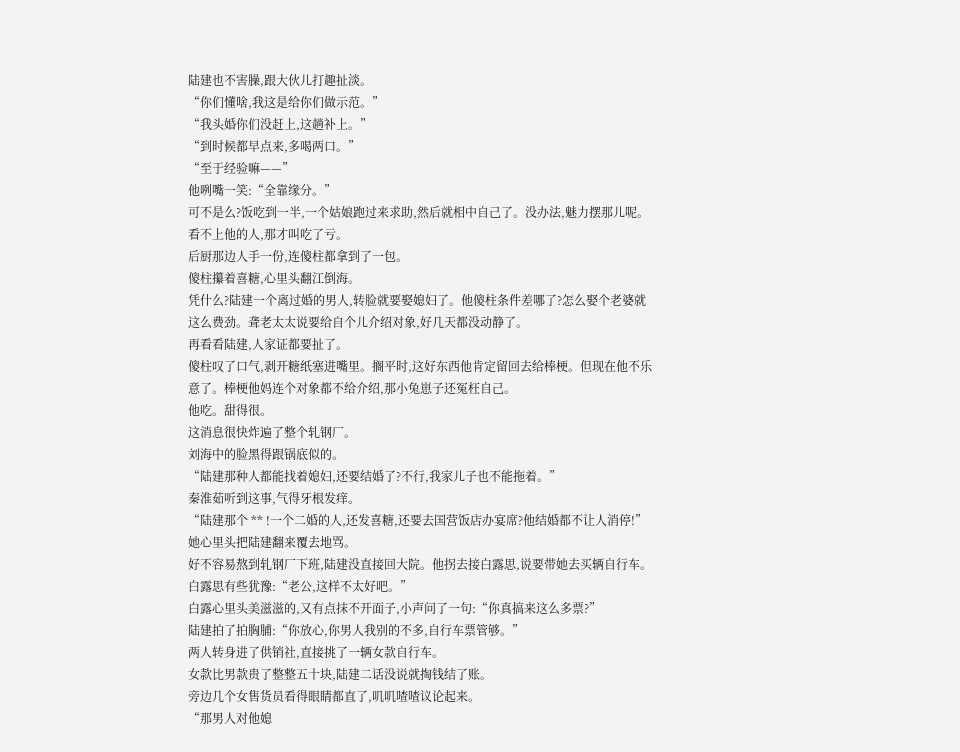陆建也不害臊,跟大伙儿打趣扯淡。
“你们懂啥,我这是给你们做示范。”
“我头婚你们没赶上,这趟补上。”
“到时候都早点来,多喝两口。”
“至于经验嘛——”
他咧嘴一笑:“全靠缘分。”
可不是么?饭吃到一半,一个姑娘跑过来求助,然后就相中自己了。没办法,魅力摆那儿呢。看不上他的人,那才叫吃了亏。
后厨那边人手一份,连傻柱都拿到了一包。
傻柱攥着喜糖,心里头翻江倒海。
凭什么?陆建一个离过婚的男人,转脸就要娶媳妇了。他傻柱条件差哪了?怎么娶个老婆就这么费劲。聋老太太说要给自个儿介绍对象,好几天都没动静了。
再看看陆建,人家证都要扯了。
傻柱叹了口气,剥开糖纸塞进嘴里。搁平时,这好东西他肯定留回去给棒梗。但现在他不乐意了。棒梗他妈连个对象都不给介绍,那小兔崽子还冤枉自己。
他吃。甜得很。
这消息很快炸遍了整个轧钢厂。
刘海中的脸黑得跟锅底似的。
“陆建那种人都能找着媳妇,还要结婚了?不行,我家儿子也不能拖着。”
秦淮茹听到这事,气得牙根发痒。
“陆建那个 ** !一个二婚的人,还发喜糖,还要去国营饭店办宴席?他结婚都不让人消停!”
她心里头把陆建翻来覆去地骂。
好不容易熬到轧钢厂下班,陆建没直接回大院。他拐去接白露思,说要带她去买辆自行车。
白露思有些犹豫:“老公,这样不太好吧。”
白露心里头美滋滋的,又有点抹不开面子,小声问了一句:“你真搞来这么多票?”
陆建拍了拍胸脯:“你放心,你男人我别的不多,自行车票管够。”
两人转身进了供销社,直接挑了一辆女款自行车。
女款比男款贵了整整五十块,陆建二话没说就掏钱结了账。
旁边几个女售货员看得眼睛都直了,叽叽喳喳议论起来。
“那男人对他媳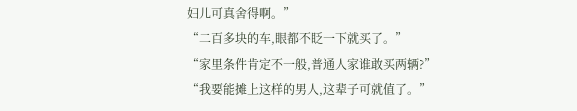妇儿可真舍得啊。”
“二百多块的车,眼都不眨一下就买了。”
“家里条件肯定不一般,普通人家谁敢买两辆?”
“我要能摊上这样的男人,这辈子可就值了。”